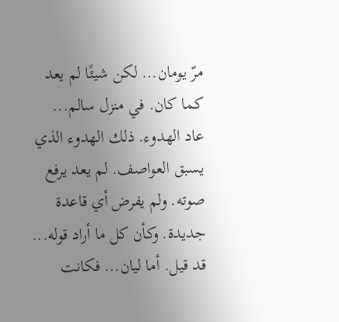مرّ يومان... لكن شيئًا لم يعد كما كان. في منزل سالم... عاد الهدوء. ذلك الهدوء الذي يسبق العواصف. لم يعد يرفع صوته. ولم يفرض أي قاعدة جديدة. وكأن كل ما أراد قوله... قد قيل. أما ليان... فكانت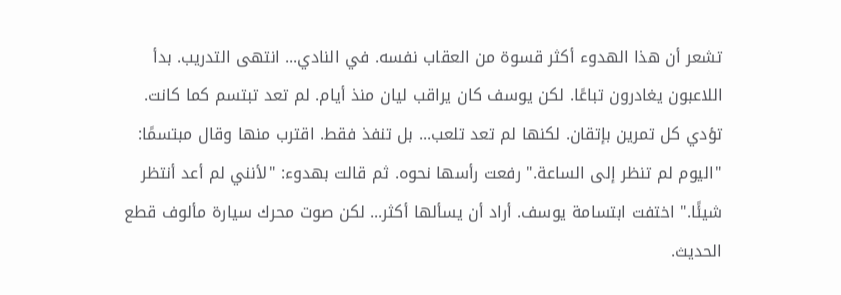تشعر أن هذا الهدوء أكثر قسوة من العقاب نفسه. في النادي... انتهى التدريب. بدأ اللاعبون يغادرون تباعًا. لكن يوسف كان يراقب ليان منذ أيام. لم تعد تبتسم كما كانت. تؤدي كل تمرين بإتقان. لكنها لم تعد تلعب... بل تنفذ فقط. اقترب منها وقال مبتسمًا: "اليوم لم تنظر إلى الساعة." رفعت رأسها نحوه. ثم قالت بهدوء: "لأنني لم أعد أنتظر شيئًا." اختفت ابتسامة يوسف. أراد أن يسألها أكثر... لكن صوت محرك سيارة مألوف قطع الحديث.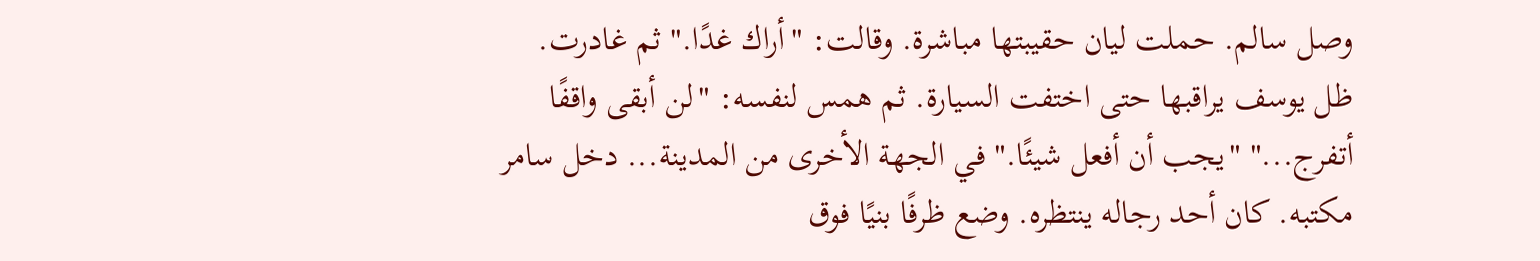وصل سالم. حملت ليان حقيبتها مباشرة. وقالت: "أراك غدًا." ثم غادرت. ظل يوسف يراقبها حتى اختفت السيارة. ثم همس لنفسه: "لن أبقى واقفًا أتفرج..." "يجب أن أفعل شيئًا." في الجهة الأخرى من المدينة... دخل سامر مكتبه. كان أحد رجاله ينتظره. وضع ظرفًا بنيًا فوق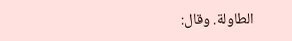الطاولة. وقال: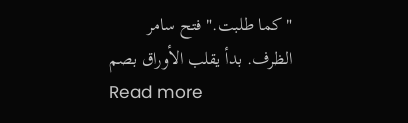"كما طلبت." فتح سامر الظرف. بدأ يقلب الأوراق بصم
Read more